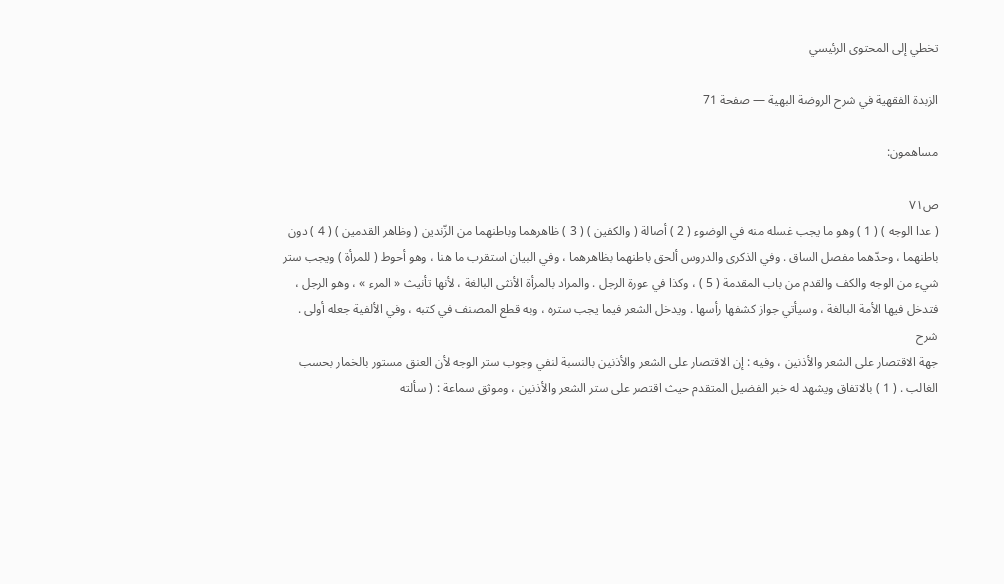تخطي إلى المحتوى الرئيسي

الزبدة الفقهية في شرح الروضة البهية — صفحة 71

مساهمون:

ص٧١
( عدا الوجه ) ( 1 ) وهو ما يجب غسله منه في الوضوء ( 2 ) أصالة ( والكفين ) ( 3 ) ظاهرهما وباطنهما من الزّندين ( وظاهر القدمين ) ( 4 ) دون باطنهما ، وحدّهما مفصل الساق . وفي الذكرى والدروس ألحق باطنهما بظاهرهما ، وفي البيان استقرب ما هنا ، وهو أحوط ( للمرأة ) ويجب ستر شيء من الوجه والكف والقدم من باب المقدمة ( 5 ) ، وكذا في عورة الرجل . والمراد بالمرأة الأنثى البالغة ، لأنها تأنيث « المرء » ، وهو الرجل ، فتدخل فيها الأمة البالغة ، وسيأتي جواز كشفها رأسها . ويدخل الشعر فيما يجب ستره ، وبه قطع المصنف في كتبه ، وفي الألفية جعله أولى .
شرح
جهة الاقتصار على الشعر والأذنين ، وفيه : إن الاقتصار على الشعر والأذنين بالنسبة لنفي وجوب ستر الوجه لأن العنق مستور بالخمار بحسب الغالب . ( 1 ) بالاتفاق ويشهد له خبر الفضيل المتقدم حيث اقتصر على ستر الشعر والأذنين ، وموثق سماعة : ( سألته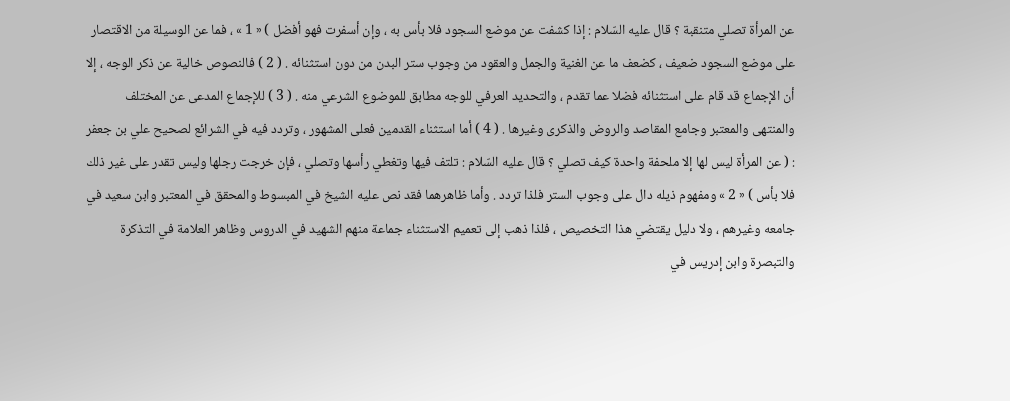عن المرأة تصلي متنقبة ؟ قال عليه السّلام : إذا كشفت عن موضع السجود فلا بأس به ، وإن أسفرت فهو أفضل ) « 1 » ، فما عن الوسيلة من الاقتصار على موضع السجود ضعيف ، كضعف ما عن الغنية والجمل والعقود من وجوب ستر البدن من دون استثنائه . ( 2 ) فالنصوص خالية عن ذكر الوجه ، إلا أن الإجماع قد قام على استثنائه فضلا عما تقدم ، والتحديد العرفي للوجه مطابق للموضوع الشرعي منه . ( 3 ) للإجماع المدعى عن المختلف والمنتهى والمعتبر وجامع المقاصد والروض والذكرى وغيرها . ( 4 ) أما استثناء القدمين فعلى المشهور ، وتردد فيه في الشرائع لصحيح علي بن جعفر : ( عن المرأة ليس لها إلا ملحفة واحدة كيف تصلي ؟ قال عليه السّلام : تلتف فيها وتغطي رأسها وتصلي ، فإن خرجت رجلها وليس تقدر على غير ذلك فلا بأس ) « 2 » ومفهوم ذيله دال على وجوب الستر فلذا تردد . وأما ظاهرهما فقد نص عليه الشيخ في المبسوط والمحقق في المعتبر وابن سعيد في جامعه وغيرهم ، ولا دليل يقتضي هذا التخصيص ، فلذا ذهب إلى تعميم الاستثناء جماعة منهم الشهيد في الدروس وظاهر العلامة في التذكرة والتبصرة وابن إدريس في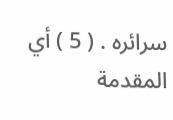سرائره . ( 5 ) أي المقدمة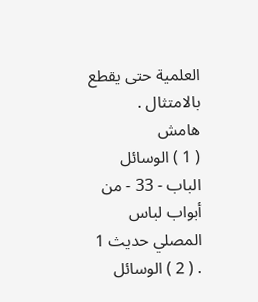العلمية حتى يقطع بالامتثال .
هامش
( 1 ) الوسائل الباب - 33 - من أبواب لباس المصلي حديث 1 . ( 2 ) الوسائل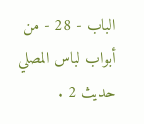الباب - 28 - من أبواب لباس المصلي حديث 2 .